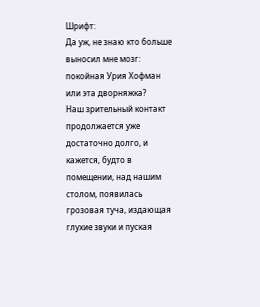Шрифт:
Да уж, не знаю кто больше выносил мне мозг: покойная Урия Хофман или эта дворняжка?
Наш зрительный контакт продолжается уже достаточно долго, и кажется, будто в помещении, над нашим столом, появилась грозовая туча, издающая глухие звуки и пуская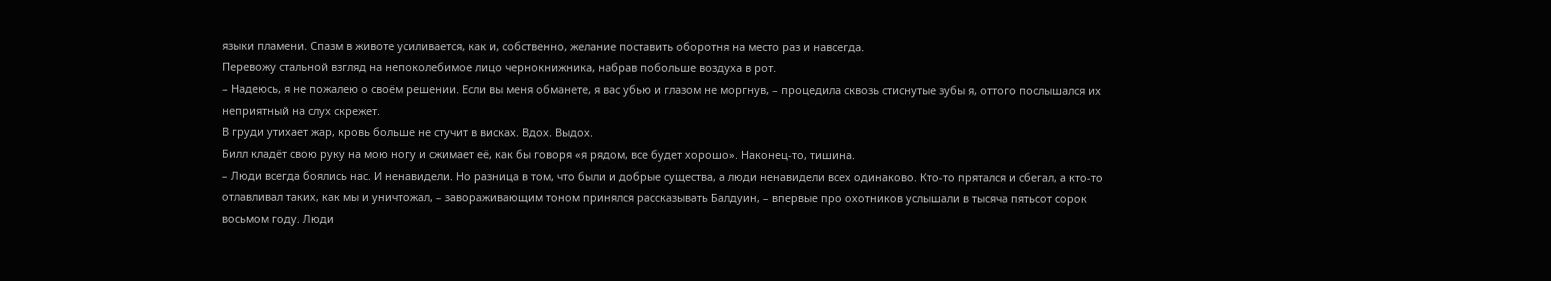языки пламени. Спазм в животе усиливается, как и, собственно, желание поставить оборотня на место раз и навсегда.
Перевожу стальной взгляд на непоколебимое лицо чернокнижника, набрав побольше воздуха в рот.
– Надеюсь, я не пожалею о своём решении. Если вы меня обманете, я вас убью и глазом не моргнув, – процедила сквозь стиснутые зубы я, оттого послышался их неприятный на слух скрежет.
В груди утихает жар, кровь больше не стучит в висках. Вдох. Выдох.
Билл кладёт свою руку на мою ногу и сжимает её, как бы говоря «я рядом, все будет хорошо». Наконец-то, тишина.
– Люди всегда боялись нас. И ненавидели. Но разница в том, что были и добрые существа, а люди ненавидели всех одинаково. Кто-то прятался и сбегал, а кто-то отлавливал таких, как мы и уничтожал, – завораживающим тоном принялся рассказывать Балдуин, – впервые про охотников услышали в тысяча пятьсот сорок восьмом году. Люди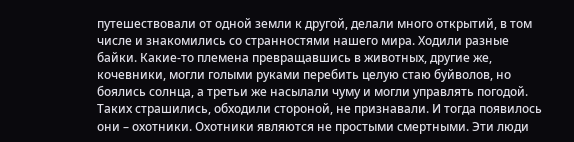путешествовали от одной земли к другой, делали много открытий, в том числе и знакомились со странностями нашего мира. Ходили разные байки. Какие-то племена превращавшись в животных, другие же, кочевники, могли голыми руками перебить целую стаю буйволов, но боялись солнца, а третьи же насылали чуму и могли управлять погодой. Таких страшились, обходили стороной, не признавали. И тогда появилось они – охотники. Охотники являются не простыми смертными. Эти люди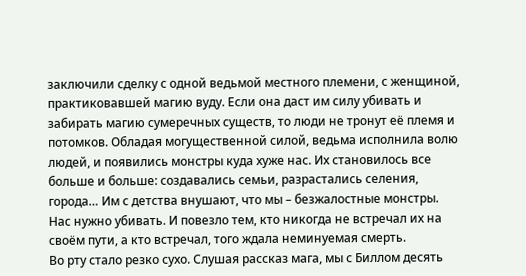заключили сделку с одной ведьмой местного племени, с женщиной, практиковавшей магию вуду. Если она даст им силу убивать и забирать магию сумеречных существ, то люди не тронут её племя и потомков. Обладая могущественной силой, ведьма исполнила волю людей, и появились монстры куда хуже нас. Их становилось все больше и больше: создавались семьи, разрастались селения, города… Им с детства внушают, что мы – безжалостные монстры. Нас нужно убивать. И повезло тем, кто никогда не встречал их на своём пути, а кто встречал, того ждала неминуемая смерть.
Во рту стало резко сухо. Слушая рассказ мага, мы с Биллом десять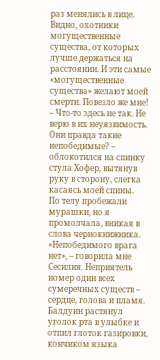раз менялись в лице. Видно, охотники могущественные существа, от которых лучше держаться на расстоянии. И эти самые «могущественные существа» желают моей смерти. Повезло же мне!
– Что-то здесь не так. Не верю в их неуязвимость. Они правда такие непобедимые? – облокотился на спинку стула Хофер, вытянув руку в сторону, слегка касаясь моей спины.
По телу пробежали мурашки, но я промолчала, вникая в слова чернокнижника.
«Непобедимого врага нет», – говорила мне Сесилия. Неприятель номер один всех сумеречных существ – сердце, голова и пламя.
Балдуин растянул уголок рта в улыбке и отпил глоток газировки, кончиком языка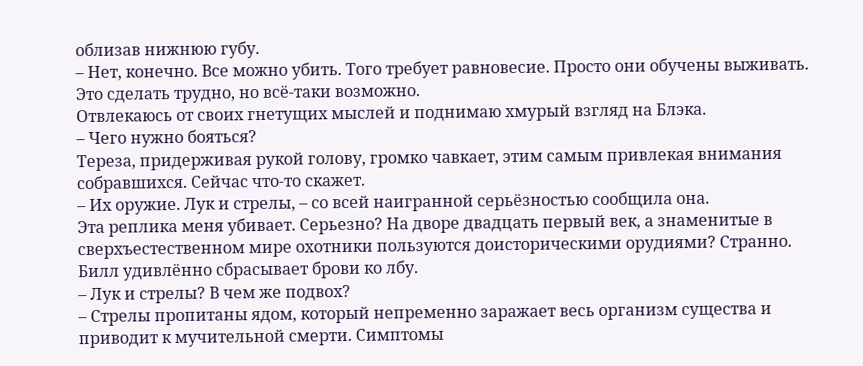облизав нижнюю губу.
– Нет, конечно. Все можно убить. Того требует равновесие. Просто они обучены выживать. Это сделать трудно, но всё-таки возможно.
Отвлекаюсь от своих гнетущих мыслей и поднимаю хмурый взгляд на Блэка.
– Чего нужно бояться?
Тереза, придерживая рукой голову, громко чавкает, этим самым привлекая внимания собравшихся. Сейчас что-то скажет.
– Их оружие. Лук и стрелы, – со всей наигранной серьёзностью сообщила она.
Эта реплика меня убивает. Серьезно? На дворе двадцать первый век, а знаменитые в сверхъестественном мире охотники пользуются доисторическими орудиями? Странно.
Билл удивлённо сбрасывает брови ко лбу.
– Лук и стрелы? В чем же подвох?
– Стрелы пропитаны ядом, который непременно заражает весь организм существа и приводит к мучительной смерти. Симптомы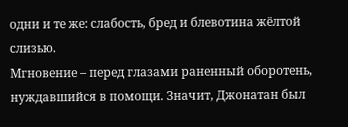одни и те же: слабость, бред и блевотина жёлтой слизью.
Мгновение – перед глазами раненный оборотень, нуждавшийся в помощи. Значит, Джонатан был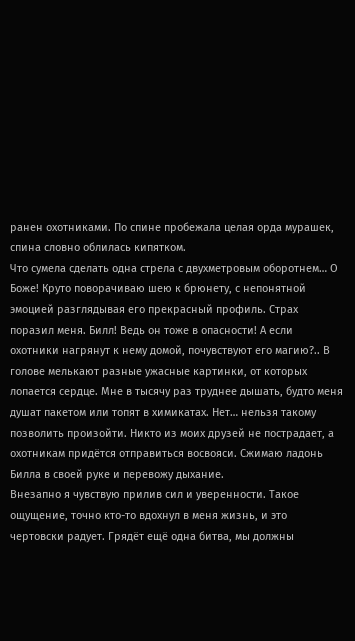ранен охотниками. По спине пробежала целая орда мурашек, спина словно облилась кипятком.
Что сумела сделать одна стрела с двухметровым оборотнем… О Боже! Круто поворачиваю шею к брюнету, с непонятной эмоцией разглядывая его прекрасный профиль. Страх поразил меня. Билл! Ведь он тоже в опасности! А если охотники нагрянут к нему домой, почувствуют его магию?.. В голове мелькают разные ужасные картинки, от которых лопается сердце. Мне в тысячу раз труднее дышать, будто меня душат пакетом или топят в химикатах. Нет… нельзя такому позволить произойти. Никто из моих друзей не пострадает, а охотникам придётся отправиться восвояси. Сжимаю ладонь Билла в своей руке и перевожу дыхание.
Внезапно я чувствую прилив сил и уверенности. Такое ощущение, точно кто-то вдохнул в меня жизнь, и это чертовски радует. Грядёт ещё одна битва, мы должны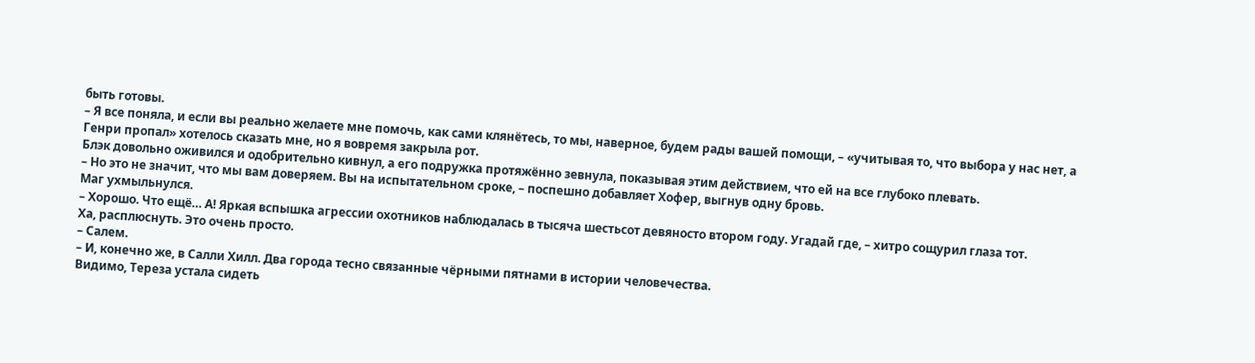быть готовы.
– Я все поняла, и если вы реально желаете мне помочь, как сами клянётесь, то мы, наверное, будем рады вашей помощи, – «учитывая то, что выбора у нас нет, а Генри пропал» хотелось сказать мне, но я вовремя закрыла рот.
Блэк довольно оживился и одобрительно кивнул, а его подружка протяжённо зевнула, показывая этим действием, что ей на все глубоко плевать.
– Но это не значит, что мы вам доверяем. Вы на испытательном сроке, – поспешно добавляет Хофер, выгнув одну бровь.
Маг ухмыльнулся.
– Хорошо. Что ещё… А! Яркая вспышка агрессии охотников наблюдалась в тысяча шестьсот девяносто втором году. Угадай где, – хитро сощурил глаза тот.
Ха, расплюснуть. Это очень просто.
– Салем.
– И, конечно же, в Салли Хилл. Два города тесно связанные чёрными пятнами в истории человечества.
Видимо, Тереза устала сидеть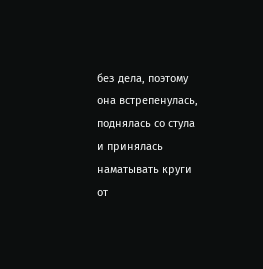без дела, поэтому она встрепенулась, поднялась со стула и принялась наматывать круги от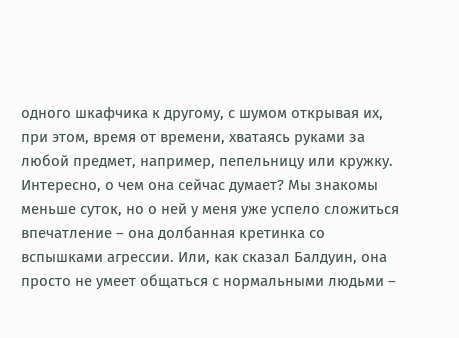одного шкафчика к другому, с шумом открывая их, при этом, время от времени, хватаясь руками за любой предмет, например, пепельницу или кружку. Интересно, о чем она сейчас думает? Мы знакомы меньше суток, но о ней у меня уже успело сложиться впечатление – она долбанная кретинка со вспышками агрессии. Или, как сказал Балдуин, она просто не умеет общаться с нормальными людьми –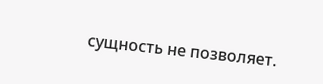сущность не позволяет.